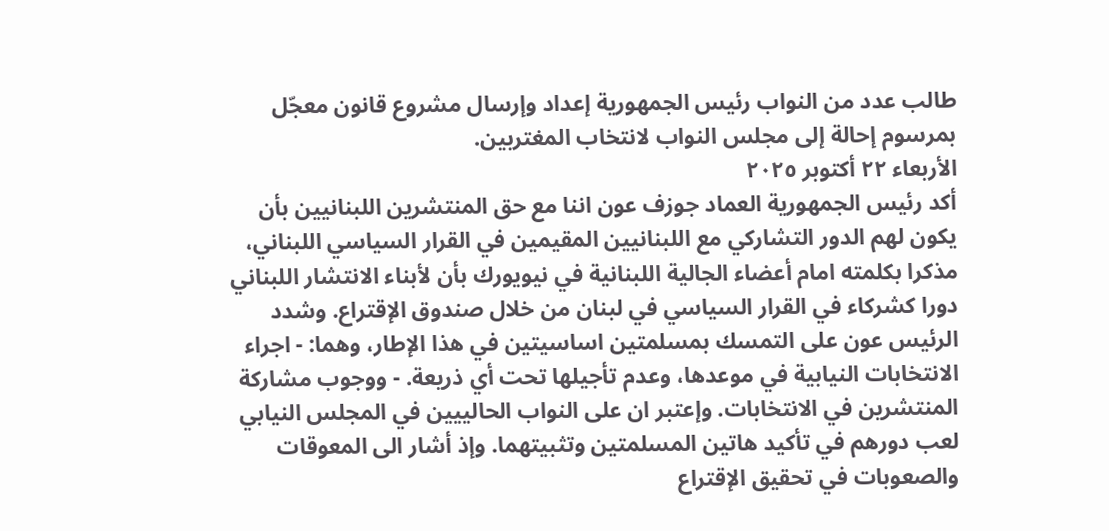طالب عدد من النواب رئيس الجمهورية إعداد وإرسال مشروع قانون معجّل بمرسوم إحالة إلى مجلس النواب لانتخاب المغتربين.
الأربعاء ٢٢ أكتوبر ٢٠٢٥
أكد رئيس الجمهورية العماد جوزف عون اننا مع حق المنتشرين اللبنانيين بأن يكون لهم الدور التشاركي مع اللبنانيين المقيمين في القرار السياسي اللبناني، مذكرا بكلمته امام أعضاء الجالية اللبنانية في نيويورك بأن لأبناء الانتشار اللبناني دورا كشركاء في القرار السياسي في لبنان من خلال صندوق الإقتراع. وشدد الرئيس عون على التمسك بمسلمتين اساسيتين في هذا الإطار، وهما: - اجراء الانتخابات النيابية في موعدها، وعدم تأجيلها تحت أي ذريعة. - ووجوب مشاركة المنتشرين في الانتخابات. وإعتبر ان على النواب الحالييين في المجلس النيابي لعب دورهم في تأكيد هاتين المسلمتين وتثبيتهما. وإذ أشار الى المعوقات والصعوبات في تحقيق الإقتراع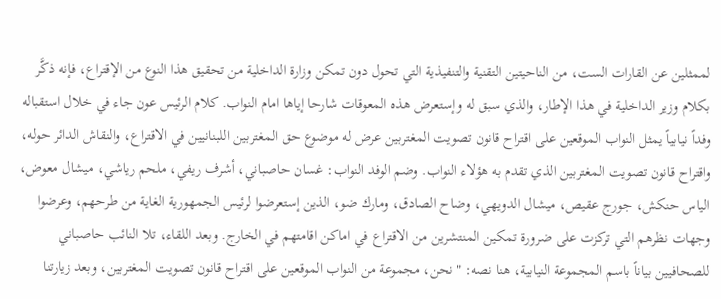لممثلين عن القارات الست، من الناحيتين التقنية والتنفيذية التي تحول دون تمكن وزارة الداخلية من تحقيق هذا النوع من الإقتراع، فإنه ذكَّر بكلام وزير الداخلية في هذا الإطار، والذي سبق له وإستعرض هذه المعوقات شارحا إياها امام النواب. كلام الرئيس عون جاء في خلال استقباله وفداً نيابياً يمثل النواب الموقعين على اقتراح قانون تصويت المغتربين عرض له موضوع حق المغتربين اللبنانيين في الاقتراع، والنقاش الدائر حوله، واقتراح قانون تصويت المغتربين الذي تقدم به هؤلاء النواب. وضم الوفد النواب: غسان حاصباني، أشرف ريفي، ملحم رياشي، ميشال معوض، الياس حنكش، جورج عقيص، ميشال الدويهي، وضاح الصادق، ومارك ضو، الذين إستعرضوا لرئيس الجمهورية الغاية من طرحهم، وعرضوا وجهات نظرهم التي تركزت على ضرورة تمكين المنتشرين من الاقتراع في اماكن اقامتهم في الخارج. وبعد اللقاء، تلا النائب حاصباني للصحافيين بياناً باسم المجموعة النيابية، هنا نصه: "نحن، مجموعة من النواب الموقعين على اقتراح قانون تصويت المغتربين، وبعد زيارتنا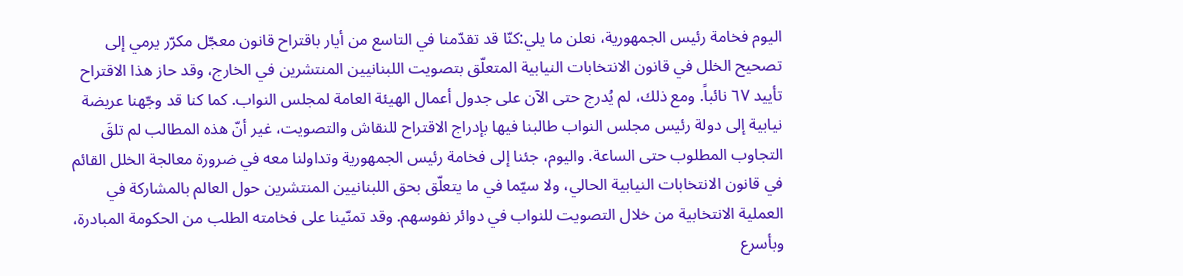اليوم فخامة رئيس الجمهورية، نعلن ما يلي:كنّا قد تقدّمنا في التاسع من أيار باقتراح قانون معجّل مكرّر يرمي إلى تصحيح الخلل في قانون الانتخابات النيابية المتعلّق بتصويت اللبنانيين المنتشرين في الخارج، وقد حاز هذا الاقتراح تأييد ٦٧ نائباً. ومع ذلك، لم يُدرج حتى الآن على جدول أعمال الهيئة العامة لمجلس النواب. كما كنا قد وجّهنا عريضة نيابية إلى دولة رئيس مجلس النواب طالبنا فيها بإدراج الاقتراح للنقاش والتصويت، غير أنّ هذه المطالب لم تلقَ التجاوب المطلوب حتى الساعة. واليوم، جئنا إلى فخامة رئيس الجمهورية وتداولنا معه في ضرورة معالجة الخلل القائم في قانون الانتخابات النيابية الحالي، ولا سيّما في ما يتعلّق بحق اللبنانيين المنتشرين حول العالم بالمشاركة في العملية الانتخابية من خلال التصويت للنواب في دوائر نفوسهم. وقد تمنّينا على فخامته الطلب من الحكومة المبادرة، وبأسرع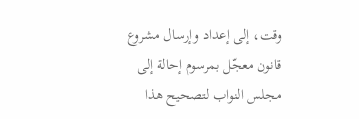وقت، إلى إعداد وإرسال مشروع قانون معجّل بمرسوم إحالة إلى مجلس النواب لتصحيح هذا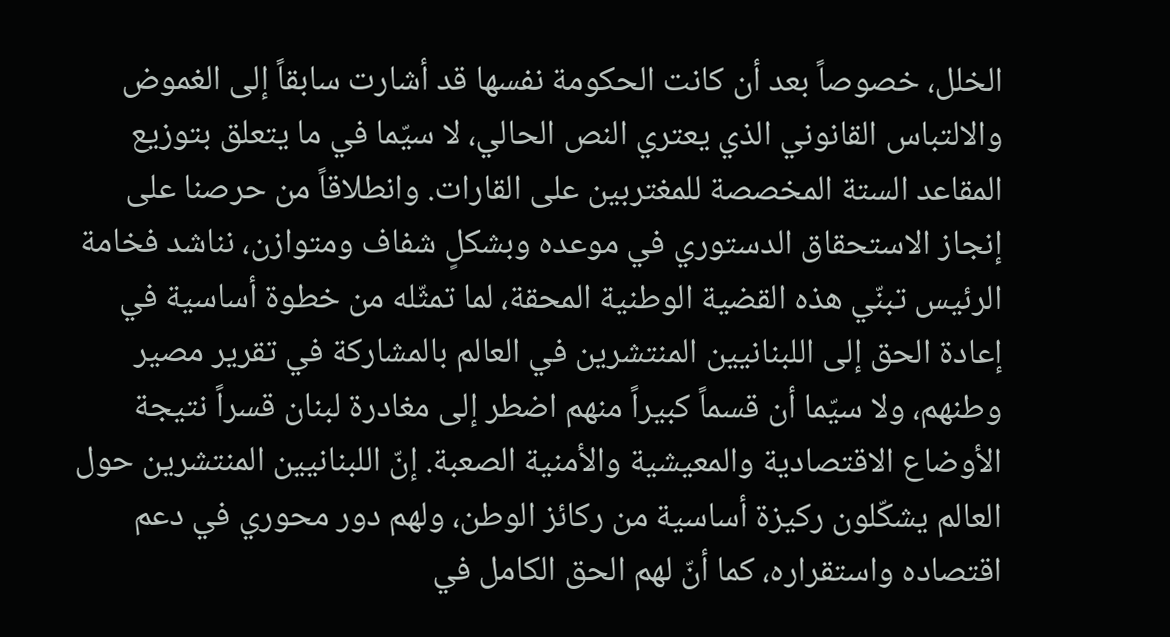الخلل، خصوصاً بعد أن كانت الحكومة نفسها قد أشارت سابقاً إلى الغموض والالتباس القانوني الذي يعتري النص الحالي، لا سيّما في ما يتعلق بتوزيع المقاعد الستة المخصصة للمغتربين على القارات. وانطلاقاً من حرصنا على إنجاز الاستحقاق الدستوري في موعده وبشكلٍ شفاف ومتوازن، نناشد فخامة الرئيس تبنّي هذه القضية الوطنية المحقة، لما تمثّله من خطوة أساسية في إعادة الحق إلى اللبنانيين المنتشرين في العالم بالمشاركة في تقرير مصير وطنهم، ولا سيّما أن قسماً كبيراً منهم اضطر إلى مغادرة لبنان قسراً نتيجة الأوضاع الاقتصادية والمعيشية والأمنية الصعبة. إنّ اللبنانيين المنتشرين حول العالم يشكّلون ركيزة أساسية من ركائز الوطن، ولهم دور محوري في دعم اقتصاده واستقراره، كما أنّ لهم الحق الكامل في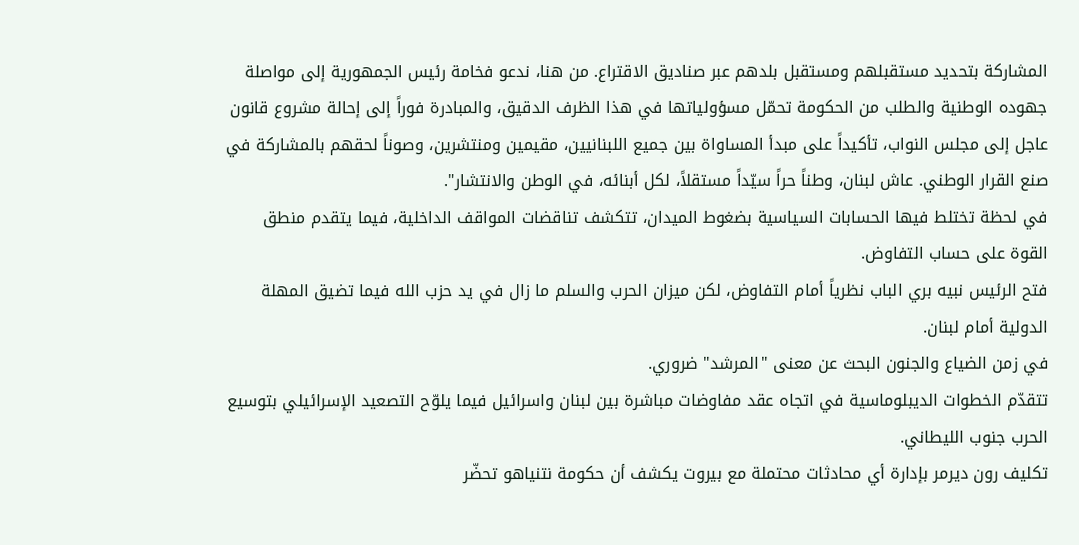المشاركة بتحديد مستقبلهم ومستقبل بلدهم عبر صناديق الاقتراع. من هنا، ندعو فخامة رئيس الجمهورية إلى مواصلة جهوده الوطنية والطلب من الحكومة تحمّل مسؤولياتها في هذا الظرف الدقيق، والمبادرة فوراً إلى إحالة مشروع قانون عاجل إلى مجلس النواب، تأكيداً على مبدأ المساواة بين جميع اللبنانيين، مقيمين ومنتشرين، وصوناً لحقهم بالمشاركة في صنع القرار الوطني. عاش لبنان، وطناً حراً سيّداً مستقلاً، لكل أبنائه، في الوطن والانتشار".
في لحظة تختلط فيها الحسابات السياسية بضغوط الميدان، تتكشف تناقضات المواقف الداخلية، فيما يتقدم منطق القوة على حساب التفاوض.
فتح الرئيس نبيه بري الباب نظرياً أمام التفاوض، لكن ميزان الحرب والسلم ما زال في يد حزب الله فيما تضيق المهلة الدولية أمام لبنان.
في زمن الضياع والجنون البحث عن معنى "المرشد" ضروري.
تتقدّم الخطوات الديبلوماسية في اتجاه عقد مفاوضات مباشرة بين لبنان واسرائيل فيما يلوّح التصعيد الإسرائيلي بتوسيع الحرب جنوب الليطاني.
تكليف رون ديرمر بإدارة أي محادثات محتملة مع بيروت يكشف أن حكومة نتنياهو تحضّر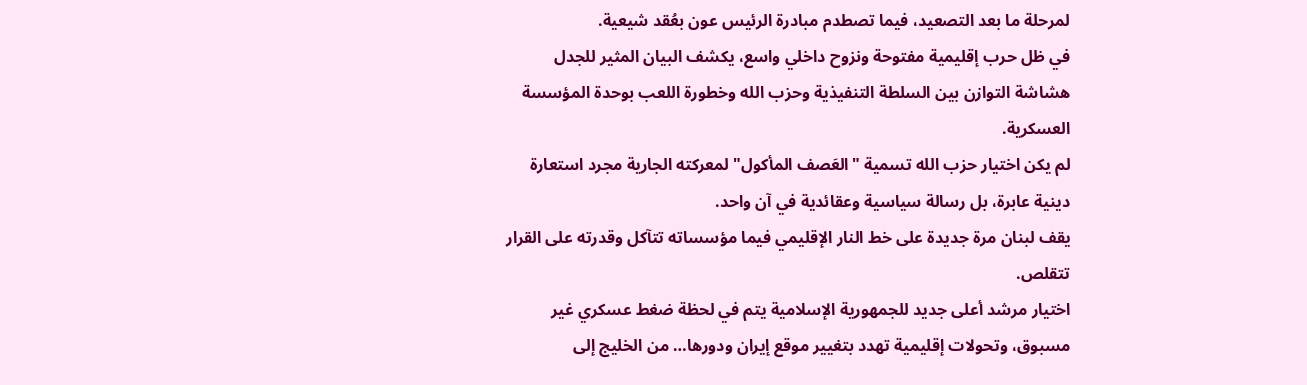لمرحلة ما بعد التصعيد، فيما تصطدم مبادرة الرئيس عون بعُقد شيعية.
في ظل حرب إقليمية مفتوحة ونزوح داخلي واسع، يكشف البيان المثير للجدل هشاشة التوازن بين السلطة التنفيذية وحزب الله وخطورة اللعب بوحدة المؤسسة العسكرية.
لم يكن اختيار حزب الله تسمية "العَصف المأكول" لمعركته الجارية مجرد استعارة دينية عابرة، بل رسالة سياسية وعقائدية في آن واحد.
يقف لبنان مرة جديدة على خط النار الإقليمي فيما مؤسساته تتآكل وقدرته على القرار تتقلص.
اختيار مرشد أعلى جديد للجمهورية الإسلامية يتم في لحظة ضغط عسكري غير مسبوق، وتحولات إقليمية تهدد بتغيير موقع إيران ودورها… من الخليج إلى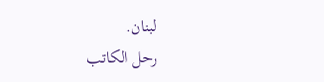لبنان.
رحل الكاتب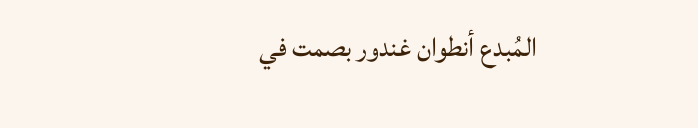المُبدع أنطوان غندور بصمت في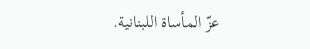عزّ المأساة اللبنانية.